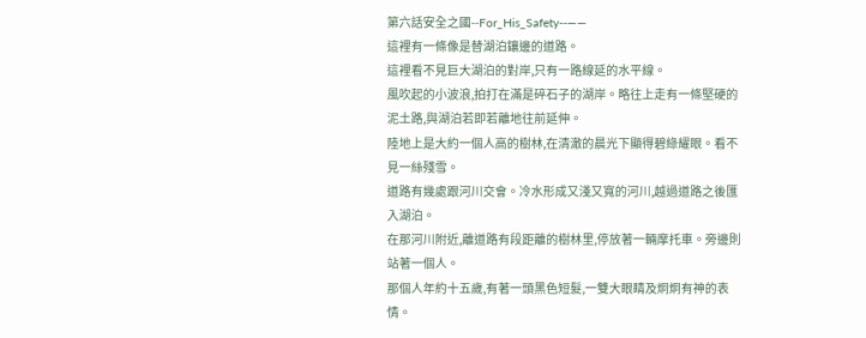第六話安全之國--For_His_Safety--——
這裡有一條像是替湖泊鑲邊的道路。
這裡看不見巨大湖泊的對岸,只有一路線延的水平線。
風吹起的小波浪,拍打在滿是碎石子的湖岸。略往上走有一條堅硬的泥土路,與湖泊若即若離地往前延伸。
陸地上是大約一個人高的樹林,在清澈的晨光下顯得碧綠耀眼。看不見一絲殘雪。
道路有幾處跟河川交會。冷水形成又淺又寬的河川,越過道路之後匯入湖泊。
在那河川附近,離道路有段距離的樹林里,停放著一輛摩托車。旁邊則站著一個人。
那個人年約十五歲,有著一頭黑色短髮,一雙大眼睛及炯炯有神的表情。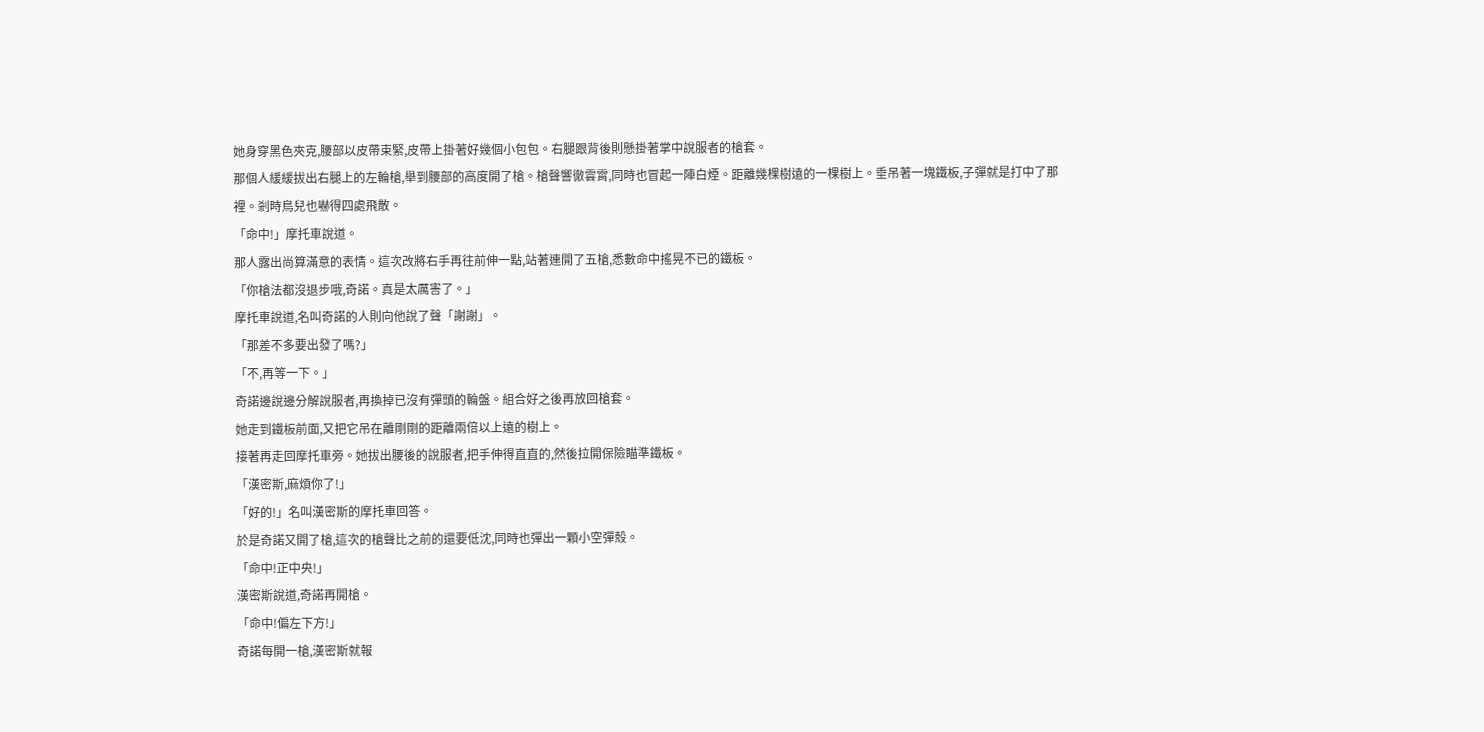她身穿黑色夾克,腰部以皮帶束緊,皮帶上掛著好幾個小包包。右腿跟背後則懸掛著掌中說服者的槍套。
那個人緩緩拔出右腿上的左輪槍,舉到腰部的高度開了槍。槍聲響徹雲霄,同時也冒起一陣白煙。距離幾棵樹遠的一棵樹上。垂吊著一塊鐵板,子彈就是打中了那裡。剎時鳥兒也嚇得四處飛散。
「命中!」摩托車說道。
那人露出尚算滿意的表情。這次改將右手再往前伸一點,站著連開了五槍,悉數命中搖晃不已的鐵板。
「你槍法都沒退步哦,奇諾。真是太厲害了。」
摩托車說道,名叫奇諾的人則向他說了聲「謝謝」。
「那差不多要出發了嗎?」
「不,再等一下。」
奇諾邊說邊分解說服者,再換掉已沒有彈頭的輪盤。組合好之後再放回槍套。
她走到鐵板前面,又把它吊在離剛剛的距離兩倍以上遠的樹上。
接著再走回摩托車旁。她拔出腰後的說服者,把手伸得直直的,然後拉開保險瞄準鐵板。
「漢密斯,麻煩你了!」
「好的!」名叫漢密斯的摩托車回答。
於是奇諾又開了槍,這次的槍聲比之前的還要低沈,同時也彈出一顆小空彈殼。
「命中!正中央!」
漢密斯說道,奇諾再開槍。
「命中!偏左下方!」
奇諾每開一槍,漢密斯就報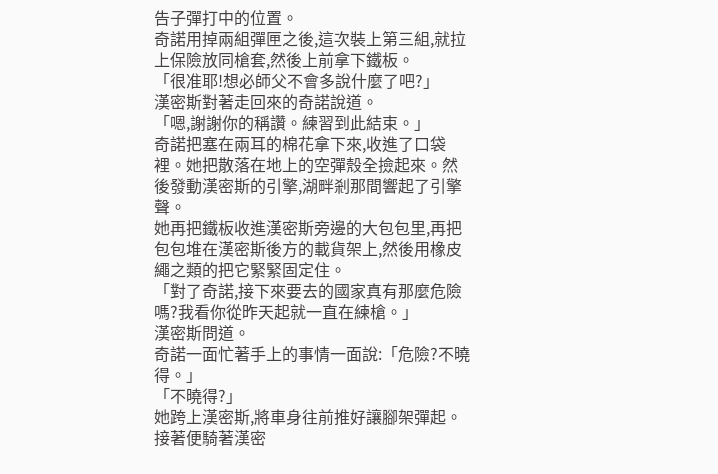告子彈打中的位置。
奇諾用掉兩組彈匣之後,這次裝上第三組,就拉上保險放同槍套,然後上前拿下鐵板。
「很准耶!想必師父不會多說什麼了吧?」
漢密斯對著走回來的奇諾說道。
「嗯,謝謝你的稱讚。練習到此結束。」
奇諾把塞在兩耳的棉花拿下來,收進了口袋裡。她把散落在地上的空彈殼全撿起來。然後發動漢密斯的引擎,湖畔剎那間響起了引擎聲。
她再把鐵板收進漢密斯旁邊的大包包里,再把包包堆在漢密斯後方的載貨架上,然後用橡皮繩之類的把它緊緊固定住。
「對了奇諾,接下來要去的國家真有那麼危險嗎?我看你從昨天起就一直在練槍。」
漢密斯問道。
奇諾一面忙著手上的事情一面說:「危險?不曉得。」
「不曉得?」
她跨上漢密斯,將車身往前推好讓腳架彈起。
接著便騎著漢密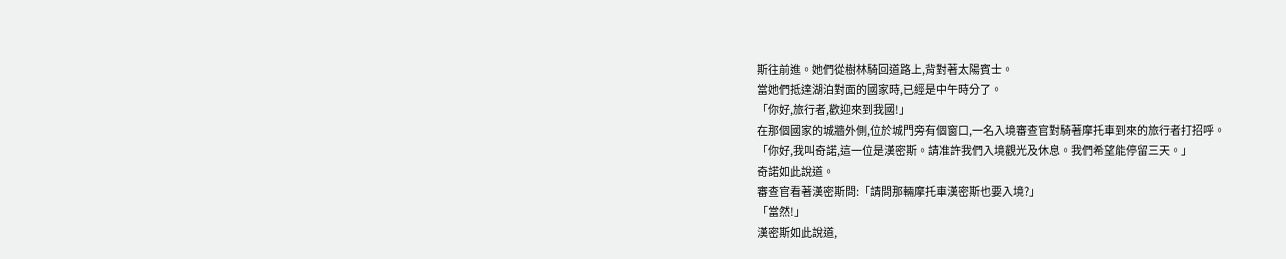斯往前進。她們從樹林騎回道路上,背對著太陽賓士。
當她們抵達湖泊對面的國家時,已經是中午時分了。
「你好,旅行者,歡迎來到我國!」
在那個國家的城牆外側,位於城門旁有個窗口,一名入境審查官對騎著摩托車到來的旅行者打招呼。
「你好,我叫奇諾,這一位是漢密斯。請准許我們入境觀光及休息。我們希望能停留三天。」
奇諾如此說道。
審查官看著漢密斯問:「請問那輛摩托車漢密斯也要入境?」
「當然!」
漢密斯如此說道,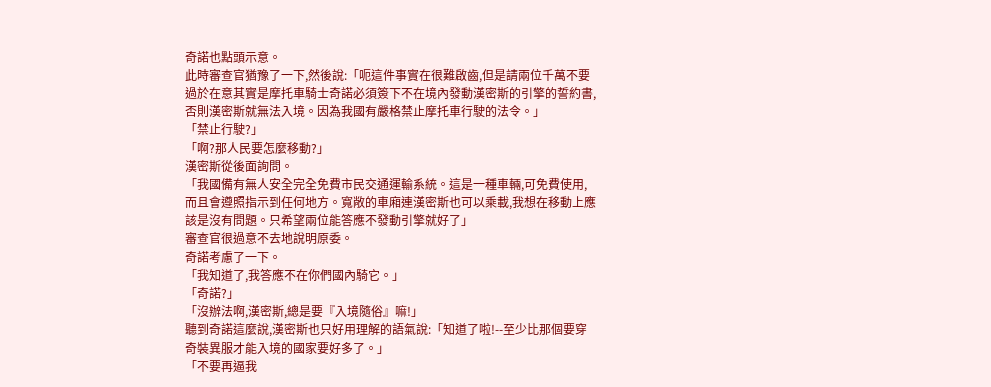奇諾也點頭示意。
此時審查官猶豫了一下,然後說:「呃這件事實在很難啟齒,但是請兩位千萬不要過於在意其實是摩托車騎士奇諾必須簽下不在境內發動漢密斯的引擎的誓約書,否則漢密斯就無法入境。因為我國有嚴格禁止摩托車行駛的法令。」
「禁止行駛?」
「啊?那人民要怎麼移動?」
漢密斯從後面詢問。
「我國備有無人安全完全免費市民交通運輸系統。這是一種車輛,可免費使用,而且會遵照指示到任何地方。寬敞的車廂連漢密斯也可以乘載,我想在移動上應該是沒有問題。只希望兩位能答應不發動引擎就好了」
審查官很過意不去地說明原委。
奇諾考慮了一下。
「我知道了,我答應不在你們國內騎它。」
「奇諾?」
「沒辦法啊,漢密斯,總是要『入境隨俗』嘛!」
聽到奇諾這麼說,漢密斯也只好用理解的語氣說:「知道了啦!--至少比那個要穿奇裝異服才能入境的國家要好多了。」
「不要再逼我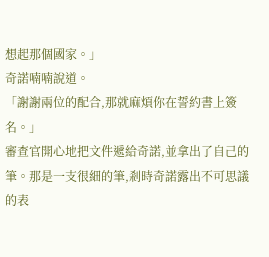想起那個國家。」
奇諾喃喃說道。
「謝謝兩位的配合,那就麻煩你在誓約書上簽名。」
審查官開心地把文件遞給奇諾,並拿出了自己的筆。那是一支很細的筆,剎時奇諾露出不可思議的表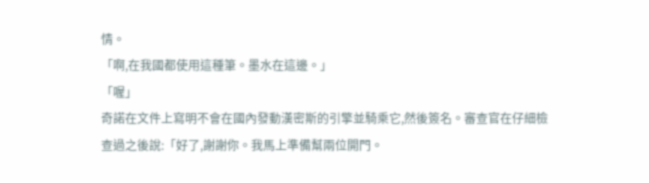情。
「啊,在我國都使用這種筆。墨水在這邊。」
「喔」
奇諾在文件上寫明不會在國內發動漢密斯的引擎並騎乘它,然後簽名。審查官在仔細檢查過之後說:「好了,謝謝你。我馬上準備幫兩位開門。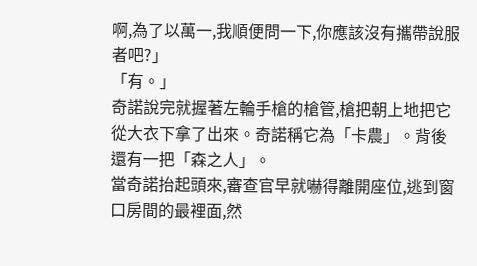啊,為了以萬一,我順便問一下,你應該沒有攜帶說服者吧?」
「有。」
奇諾說完就握著左輪手槍的槍管,槍把朝上地把它從大衣下拿了出來。奇諾稱它為「卡農」。背後還有一把「森之人」。
當奇諾抬起頭來,審查官早就嚇得離開座位,逃到窗口房間的最裡面,然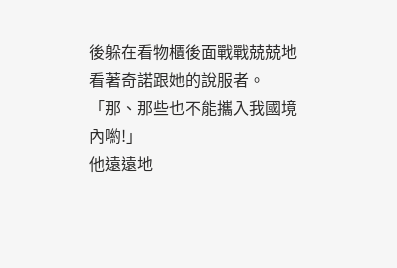後躲在看物櫃後面戰戰兢兢地看著奇諾跟她的說服者。
「那、那些也不能攜入我國境內喲!」
他遠遠地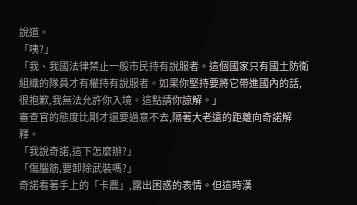說道。
「咦?」
「我、我國法律禁止一般市民持有說服者。這個國家只有國土防衛組織的隊員才有權持有說服者。如果你堅持要將它帶進國內的話,很抱歉,我無法允許你入境。這點請你諒解。」
審查官的態度比剛才還要過意不去,隔著大老遠的距離向奇諾解釋。
「我說奇諾,這下怎麼辦?」
「傷腦筋,要卸除武裝嗎?」
奇諾看著手上的「卡農」,露出困惑的表情。但這時漢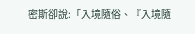密斯卻說:「入境隨俗、『入境隨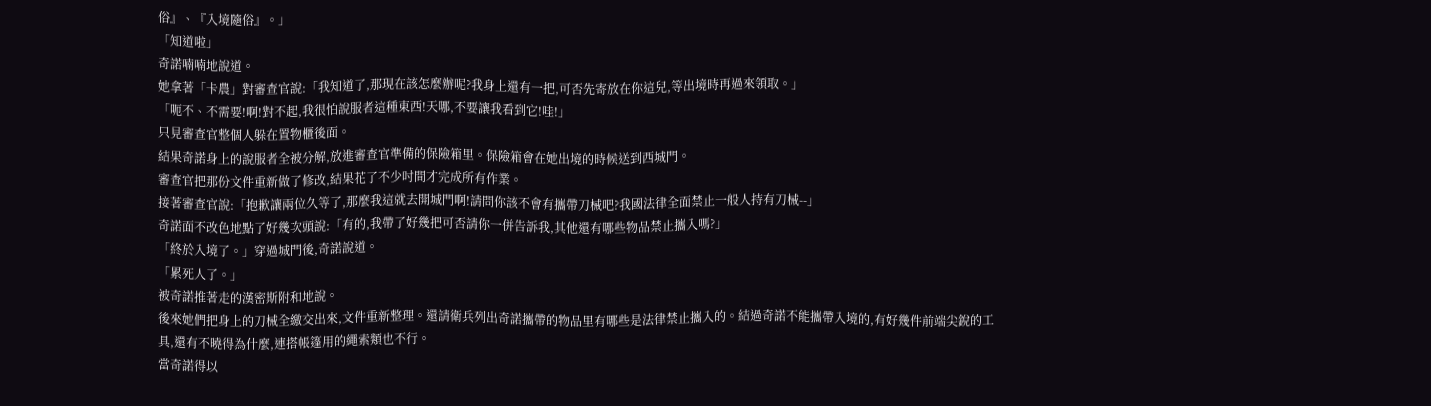俗』、『入境隨俗』。」
「知道啦」
奇諾喃喃地說道。
她拿著「卡農」對審查官說:「我知道了,那現在該怎麼辦呢?我身上還有一把,可否先寄放在你這兒,等出境時再過來領取。」
「呃不、不需要!啊!對不起,我很怕說服者這種東西!天哪,不要讓我看到它!哇!」
只見審查官整個人躲在置物櫃後面。
結果奇諾身上的說服者全被分解,放進審查官準備的保險箱里。保險箱會在她出境的時候送到西城門。
審查官把那份文件重新做了修改,結果花了不少吋間才完成所有作業。
接著審查官說:「抱歉讓兩位久等了,那麼我這就去開城門啊!請問你該不會有攜帶刀械吧?我國法律全面禁止一般人持有刀械--」
奇諾面不改色地點了好幾次頭說:「有的,我帶了好幾把可否請你一併告訴我,其他還有哪些物品禁止攜入嗎?」
「終於入境了。」穿過城門後,奇諾說道。
「累死人了。」
被奇諾推著走的漢密斯附和地說。
後來她們把身上的刀械全繳交出來,文件重新整理。還請衛兵列出奇諾攜帶的物品里有哪些是法律禁止攜入的。結過奇諾不能攜帶入境的,有好幾件前端尖銳的工具,還有不曉得為什麼,連搭帳篷用的繩索類也不行。
當奇諾得以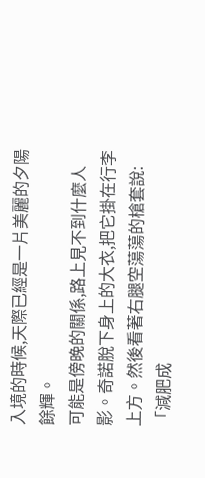入境的時候,天際已經是一片美麗的夕陽餘輝。
可能是傍晚的關係,路上見不到什麼人影。奇諾脫下身上的大衣,把它掛在行李上方。然後看著右腿空蕩蕩的槍套說:「減肥成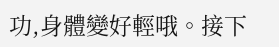功,身體變好輕哦。接下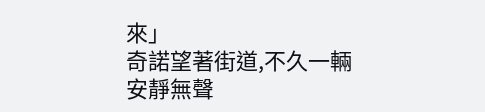來」
奇諾望著街道,不久一輛安靜無聲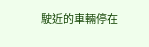駛近的車輛停在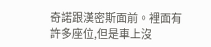奇諾跟漢密斯面前。裡面有許多座位,但是車上沒